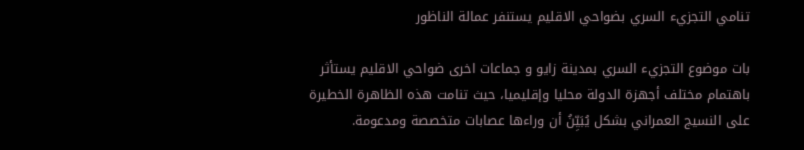تنامي التجزيء السري بضواحي الاقليم يستنفر عمالة الناظور

بات موضوع التجزيء السري بمدينة زايو و جماعات اخرى ضواحي الاقليم يستأثر باهتمام مختلف أجهزة الدولة محليا وإقليميا، حيث تنامت هذه الظاهرة الخطيرة على النسيج العمراني بشكل يُبَيِّنُ أن وراءها عصابات متخصصة ومدعومة.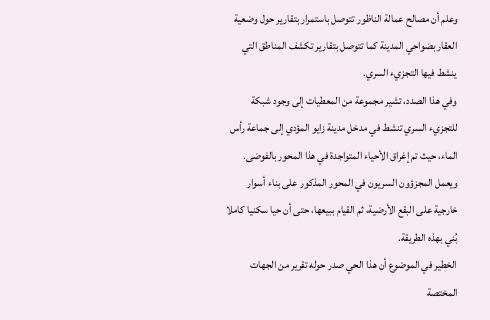وعلم أن مصالح عمالة الناظور تتوصل باستمرار بتقارير حول وضعية العقار بضواحي المدينة كما تتوصل بتقارير تكشف المناطق التي ينشط فيها التجزيء السري.
وفي هذا الصدد، تشير مجموعة من المعطيات إلى وجود شبكة للتجزيء السري تنشط في مدخل مدينة زايو المؤدي إلى جماعة رأس الماء، حيث تم إغراق الأحياء المتواجدة في هذا المحور بالفوضى.
ويعمل المجزؤون السريون في المحور المذكور على بناء أسوار خارجية على البقع الأرضية، ثم القيام ببيعها، حتى أن حيا سكنيا كاملا بُني بهذه الطريقة.
الخطير في الموضوع أن هذا الحي صدر حوله تقرير من الجهات المختصة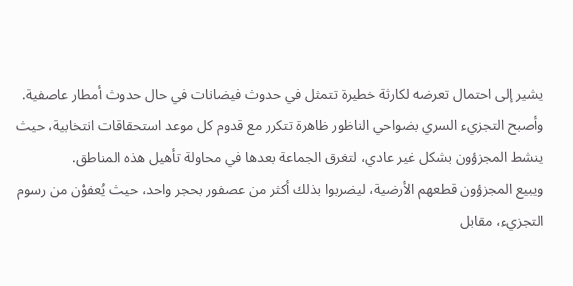يشير إلى احتمال تعرضه لكارثة خطيرة تتمثل في حدوث فيضانات في حال حدوث أمطار عاصفية.
وأصبح التجزيء السري بضواحي الناظور ظاهرة تتكرر مع قدوم كل موعد استحقاقات انتخابية، حيث ينشط المجزؤون بشكل غير عادي، لتغرق الجماعة بعدها في محاولة تأهيل هذه المناطق.
ويبيع المجزؤون قطعهم الأرضية، ليضربوا بذلك أكثر من عصفور بحجر واحد، حيث يُعفوْن من رسوم التجزيء، مقابل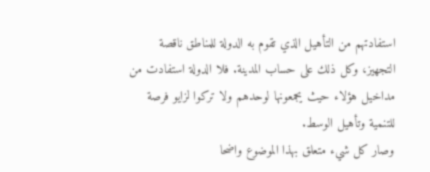استفادتهم من التأهيل الذي تقوم به الدولة للمناطق ناقصة التجهيز، وكل ذلك على حساب المدينة. فلا الدولة استفادت من مداخيل هؤلاء حيث يجمعونها لوحدهم ولا تركوا لزايو فرصة للتنمية وتأهيل الوسط.
وصار كل شيء متعلق بهذا الموضوع واضحا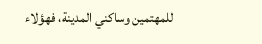للمهتمين وساكني المدينة، فهؤلاء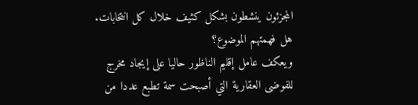المجزئون ينشطون بشكل كثيف خلال كل انتخابات. هل فهمتهم الموضوع؟
ويعكف عامل إقليم الناظور حاليا على إيجاد مخرج للفوضى العقارية التي أصبحت سمة تطبع عددا من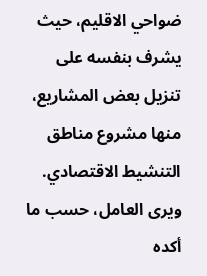ضواحي الاقليم، حيث يشرف بنفسه على تنزيل بعض المشاريع، منها مشروع مناطق التنشيط الاقتصادي.
ويرى العامل، حسب ما أكده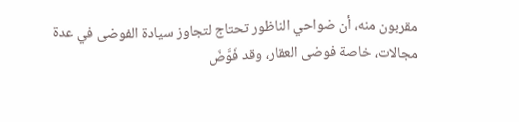مقربون منه، أن ضواحي الناظور تحتاج لتجاوز سيادة الفوضى في عدة مجالات، خاصة فوضى العقار، وقد فَوَّضَ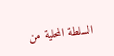السلطة المحلية من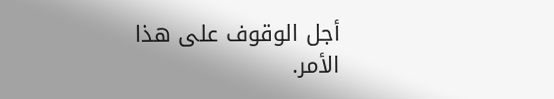أجل الوقوف على هذا الأمر.